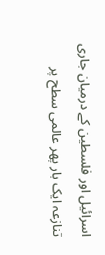اسرائیل اور فلسطین کے درمیان جاری تنازعہ ایک بار پھر عالمی سطح پر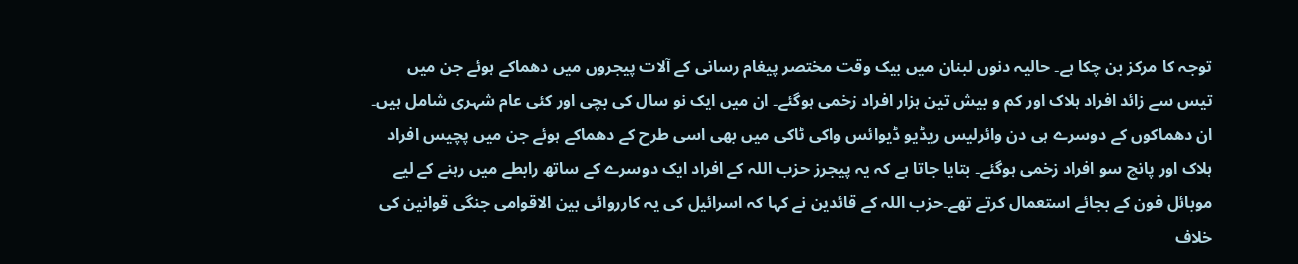توجہ کا مرکز بن چکا ہے۔ حالیہ دنوں لبنان میں بیک وقت مختصر پیغام رسانی کے آلات پیجروں میں دھماکے ہوئے جن میں تیس سے زائد افراد ہلاک اور کم و بیش تین ہزار افراد زخمی ہوگئے۔ ان میں ایک نو سال کی بچی اور کئی عام شہری شامل ہیں۔ ان دھماکوں کے دوسرے ہی دن وائرلیس ریڈیو ڈیوائس واکی ٹاکی میں بھی اسی طرح کے دھماکے ہوئے جن میں پچیس افراد ہلاک اور پانچ سو افراد زخمی ہوگئے۔ بتایا جاتا ہے کہ یہ پیجرز حزب اللہ کے افراد ایک دوسرے کے ساتھ رابطے میں رہنے کے لیے موبائل فون کے بجائے استعمال کرتے تھے۔حزب اللہ کے قائدین نے کہا کہ اسرائیل کی یہ کارروائی بین الاقوامی جنگی قوانین کی خلاف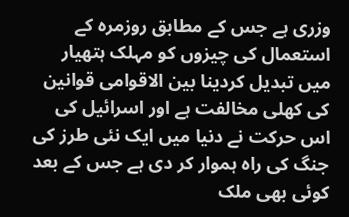وزری ہے جس کے مطابق روزمرہ کے استعمال کی چیزوں کو مہلک ہتھیار میں تبدیل کردینا بین الاقوامی قوانین کی کھلی مخالفت ہے اور اسرائیل کی اس حرکت نے دنیا میں ایک نئی طرز کی جنگ کی راہ ہموار کر دی ہے جس کے بعد کوئی بھی ملک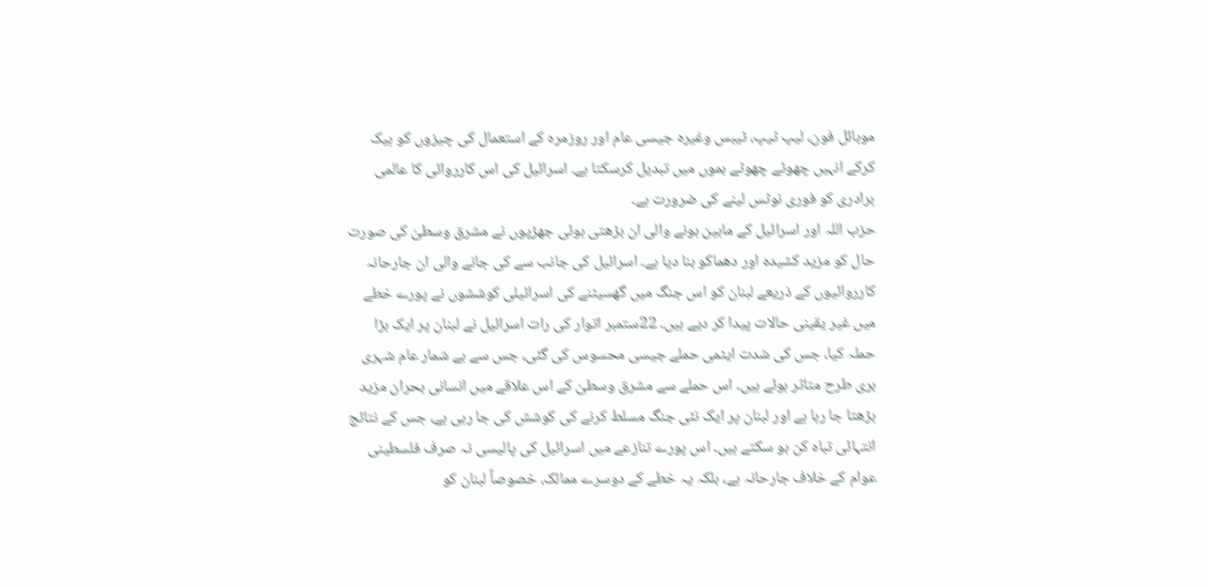موبائل فون، لیپ ٹیپ، ٹیبس وغیرہ جیسی عام اور روزمرہ کے استعمال کی چیزوں کو ہیک کرکے انہیں چھوٹے چھوٹے بموں میں تبدیل کرسکتا ہے۔ اسرائیل کی اس کارروائی کا عالمی برادری کو فوری نوٹس لینے کی ضرورت ہے۔
حزب اللہ اور اسرائیل کے مابین ہونے والی ان بڑھتی ہوئی جھڑپوں نے مشرق وسطیٰ کی صورت حال کو مزید کشیدہ اور دھماکو بنا دیا ہے۔ اسرائیل کی جانب سے کی جانے والی ان جارحانہ کارروائیوں کے ذریعے لبنان کو اس جنگ میں گھسیٹنے کی اسرائیلی کوششوں نے پورے خطے میں غیر یقینی حالات پیدا کر دیے ہیں۔ 22ستمبر اتوار کی رات اسرائیل نے لبنان پر ایک بڑا حملہ کیا، جس کی شدت ایٹمی حملے جیسی محسوس کی گئی، جس سے بے شمار عام شہری بری طرح متاثر ہوئے ہیں۔ اس حملے سے مشرق وسطیٰ کے اس علاقے میں انسانی بحران مزید بڑھتا جا رہا ہے اور لبنان پر ایک نئی جنگ مسلط کرنے کی کوشش کی جا رہی ہے، جس کے نتائج انتہائی تباہ کن ہو سکتے ہیں۔ اس پورے تنازعے میں اسرائیل کی پالیسی نہ صرف فلسطینی عوام کے خلاف جارحانہ ہے، بلکہ یہ خطے کے دوسرے ممالک، خصوصاً لبنان کو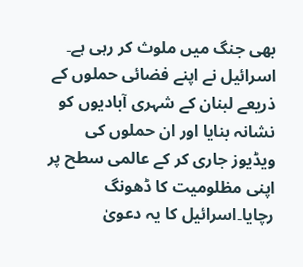بھی جنگ میں ملوث کر رہی ہے۔ اسرائیل نے اپنے فضائی حملوں کے ذریعے لبنان کے شہری آبادیوں کو نشانہ بنایا اور ان حملوں کی ویڈیوز جاری کر کے عالمی سطح پر اپنی مظلومیت کا ڈھونگ رچایا۔اسرائیل کا یہ دعویٰ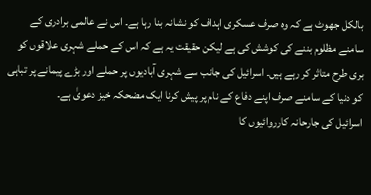بالکل جھوٹ ہے کہ وہ صرف عسکری اہداف کو نشانہ بنا رہا ہے۔ اس نے عالمی برادری کے سامنے مظلوم بننے کی کوشش کی ہے لیکن حقیقت یہ ہے کہ اس کے حملے شہری علاقوں کو بری طرح متاثر کر رہے ہیں۔ اسرائیل کی جانب سے شہری آبادیوں پر حملے اور بڑے پیمانے پر تباہی کو دنیا کے سامنے صرف اپنے دفاع کے نام پر پیش کرنا ایک مضحکہ خیز دعویٰ ہے۔
اسرائیل کی جارحانہ کارروائیوں کا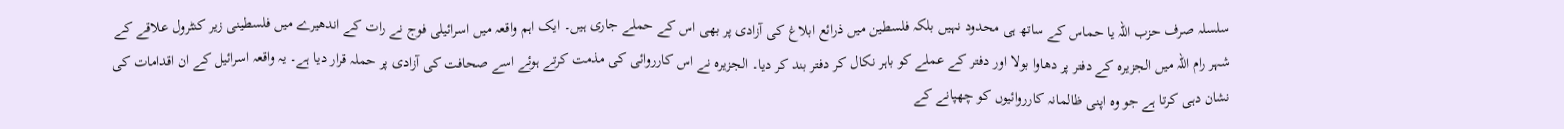سلسلہ صرف حزب اللہ یا حماس کے ساتھ ہی محدود نہیں بلکہ فلسطین میں ذرائع ابلاغ کی آزادی پر بھی اس کے حملے جاری ہیں۔ ایک اہم واقعہ میں اسرائیلی فوج نے رات کے اندھیرے میں فلسطینی زیر کنٹرول علاقے کے شہر رام اللہ میں الجزیرہ کے دفتر پر دھاوا بولا اور دفتر کے عملے کو باہر نکال کر دفتر بند کر دیا۔ الجزیرہ نے اس کارروائی کی مذمت کرتے ہوئے اسے صحافت کی آزادی پر حملہ قرار دیا ہے۔ یہ واقعہ اسرائیل کے ان اقدامات کی نشان دہی کرتا ہے جو وہ اپنی ظالمانہ کارروائیوں کو چھپانے کے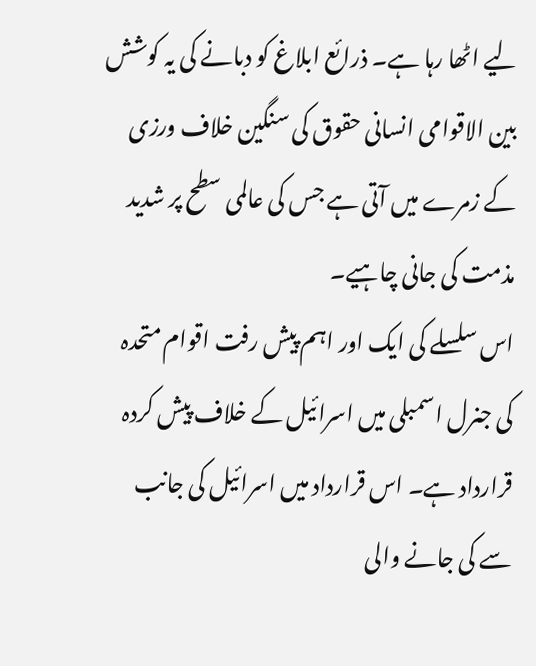لیے اٹھا رہا ہے۔ ذرائع ابلاغ کو دبانے کی یہ کوشش بین الاقوامی انسانی حقوق کی سنگین خلاف ورزی کے زمرے میں آتی ہے جس کی عالمی سطح پر شدید مذمت کی جانی چاہیے۔
اس سلسلے کی ایک اور اہم پیش رفت اقوام متحدہ کی جنرل اسمبلی میں اسرائیل کے خلاف پیش کردہ قرارداد ہے۔ اس قرارداد میں اسرائیل کی جانب سے کی جانے والی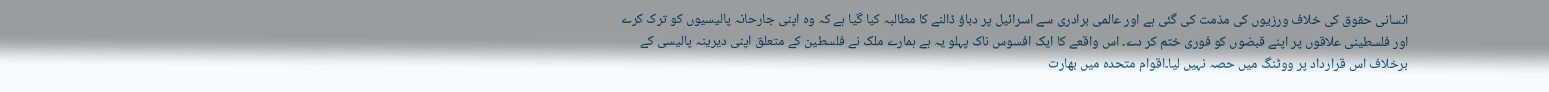انسانی حقوق کی خلاف ورزیوں کی مذمت کی گئی ہے اور عالمی برادری سے اسرائیل پر دباؤ ڈالنے کا مطالبہ کیا گیا ہے کہ وہ اپنی جارحانہ پالیسیوں کو ترک کرے اور فلسطینی علاقوں پر اپنے قبضوں کو فوری ختم کر دے۔ اس واقعے کا ایک افسوس ناک پہلو یہ ہے ہمارے ملک نے فلسطین کے متعلق اپنی دیرینہ پالیسی کے برخلاف اس قرارداد پر ووٹنگ میں حصہ نہیں لیا۔اقوام متحدہ میں بھارت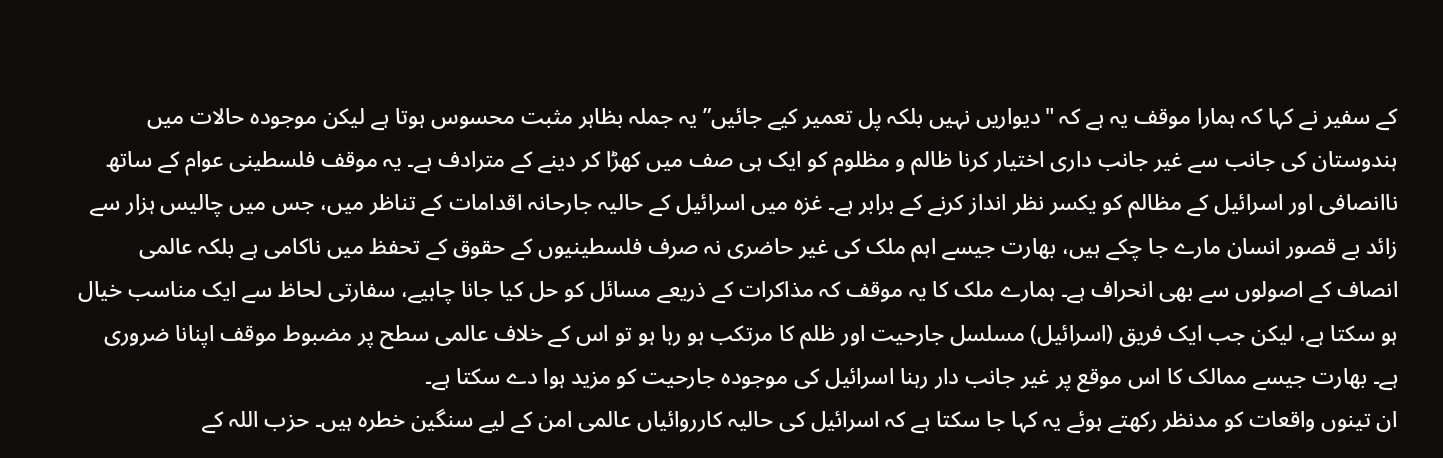کے سفیر نے کہا کہ ہمارا موقف یہ ہے کہ "دیواریں نہیں بلکہ پل تعمیر کیے جائیں” یہ جملہ بظاہر مثبت محسوس ہوتا ہے لیکن موجودہ حالات میں ہندوستان کی جانب سے غیر جانب داری اختیار کرنا ظالم و مظلوم کو ایک ہی صف میں کھڑا کر دینے کے مترادف ہے۔ یہ موقف فلسطینی عوام کے ساتھ ناانصافی اور اسرائیل کے مظالم کو یکسر نظر انداز کرنے کے برابر ہے۔ غزہ میں اسرائیل کے حالیہ جارحانہ اقدامات کے تناظر میں، جس میں چالیس ہزار سے زائد بے قصور انسان مارے جا چکے ہیں، بھارت جیسے اہم ملک کی غیر حاضری نہ صرف فلسطینیوں کے حقوق کے تحفظ میں ناکامی ہے بلکہ عالمی انصاف کے اصولوں سے بھی انحراف ہے۔ ہمارے ملک کا یہ موقف کہ مذاکرات کے ذریعے مسائل کو حل کیا جانا چاہیے، سفارتی لحاظ سے ایک مناسب خیال ہو سکتا ہے، لیکن جب ایک فریق (اسرائیل) مسلسل جارحیت اور ظلم کا مرتکب ہو رہا ہو تو اس کے خلاف عالمی سطح پر مضبوط موقف اپنانا ضروری ہے۔ بھارت جیسے ممالک کا اس موقع پر غیر جانب دار رہنا اسرائیل کی موجودہ جارحیت کو مزید ہوا دے سکتا ہے۔
ان تینوں واقعات کو مدنظر رکھتے ہوئے یہ کہا جا سکتا ہے کہ اسرائیل کی حالیہ کارروائیاں عالمی امن کے لیے سنگین خطرہ ہیں۔ حزب اللہ کے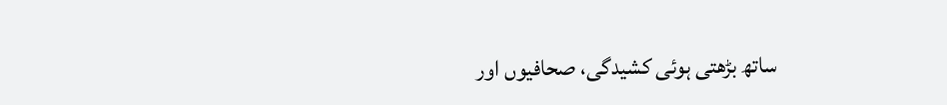ساتھ بڑھتی ہوئی کشیدگی، صحافیوں اور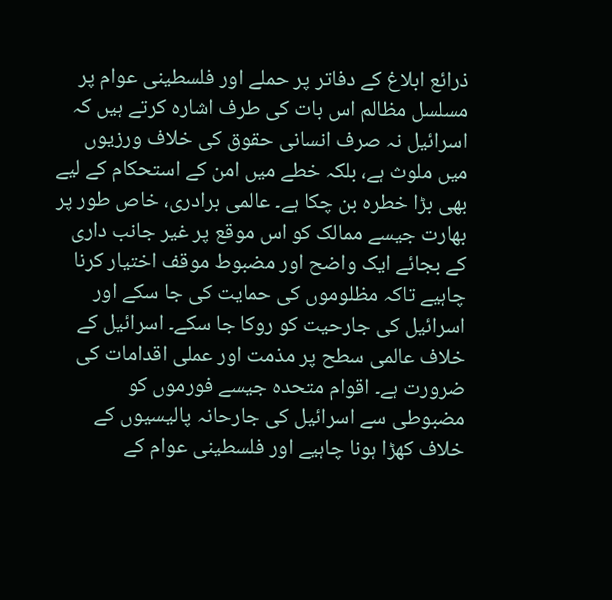ذرائع ابلاغ کے دفاتر پر حملے اور فلسطینی عوام پر مسلسل مظالم اس بات کی طرف اشارہ کرتے ہیں کہ اسرائیل نہ صرف انسانی حقوق کی خلاف ورزیوں میں ملوث ہے، بلکہ خطے میں امن کے استحکام کے لیے بھی بڑا خطرہ بن چکا ہے۔ عالمی برادری، خاص طور پر بھارت جیسے ممالک کو اس موقع پر غیر جانب داری کے بجائے ایک واضح اور مضبوط موقف اختیار کرنا چاہیے تاکہ مظلوموں کی حمایت کی جا سکے اور اسرائیل کی جارحیت کو روکا جا سکے۔ اسرائیل کے خلاف عالمی سطح پر مذمت اور عملی اقدامات کی ضرورت ہے۔ اقوام متحدہ جیسے فورموں کو مضبوطی سے اسرائیل کی جارحانہ پالیسیوں کے خلاف کھڑا ہونا چاہیے اور فلسطینی عوام کے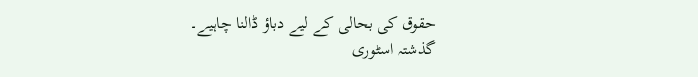حقوق کی بحالی کے لیے دباؤ ڈالنا چاہیے۔
گذشتہ اسٹوری